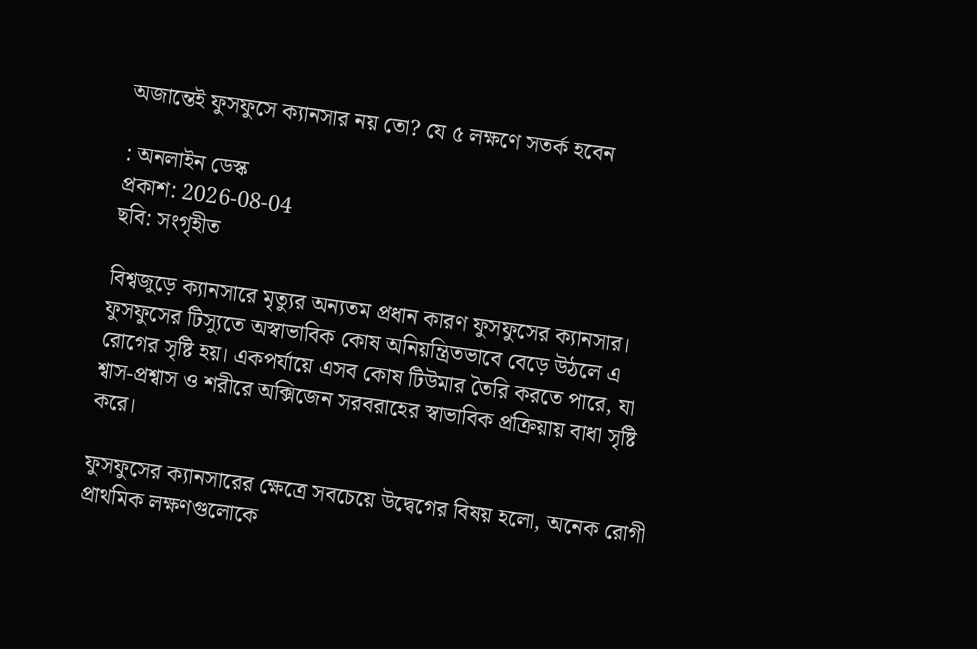অজান্তেই ফুসফুসে ক্যানসার নয় তো? যে ৫ লক্ষণে সতর্ক হবেন

: অনলাইন ডেস্ক
প্রকাশ: 2026-08-04
ছবি: সংগৃহীত

বিশ্বজুড়ে ক্যানসারে মৃত্যুর অন্যতম প্রধান কারণ ফুসফুসের ক্যানসার। ফুসফুসের টিস্যুতে অস্বাভাবিক কোষ অনিয়ন্ত্রিতভাবে বেড়ে উঠলে এ রোগের সৃষ্টি হয়। একপর্যায়ে এসব কোষ টিউমার তৈরি করতে পারে, যা শ্বাস-প্রশ্বাস ও শরীরে অক্সিজেন সরবরাহের স্বাভাবিক প্রক্রিয়ায় বাধা সৃষ্টি করে।

ফুসফুসের ক্যানসারের ক্ষেত্রে সবচেয়ে উদ্বেগের বিষয় হলো, অনেক রোগী প্রাথমিক লক্ষণগুলোকে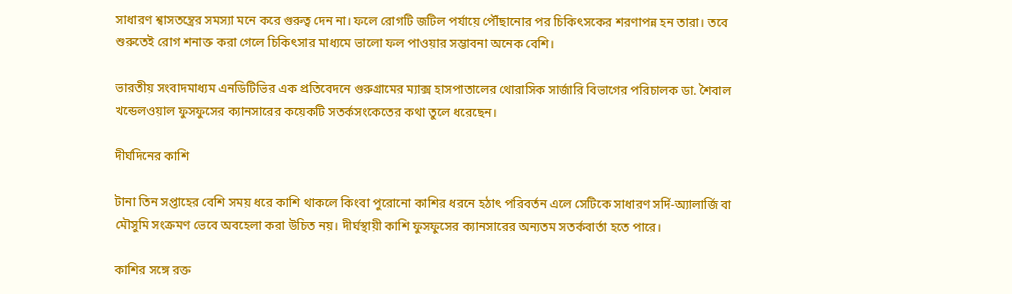সাধারণ শ্বাসতন্ত্রের সমস্যা মনে করে গুরুত্ব দেন না। ফলে রোগটি জটিল পর্যায়ে পৌঁছানোর পর চিকিৎসকের শরণাপন্ন হন তারা। তবে শুরুতেই রোগ শনাক্ত করা গেলে চিকিৎসার মাধ্যমে ভালো ফল পাওয়ার সম্ভাবনা অনেক বেশি।

ভারতীয় সংবাদমাধ্যম এনডিটিভির এক প্রতিবেদনে গুরুগ্রামের ম্যাক্স হাসপাতালের থোরাসিক সার্জারি বিভাগের পরিচালক ডা. শৈবাল খন্ডেলওয়াল ফুসফুসের ক্যানসারের কয়েকটি সতর্কসংকেতের কথা তুলে ধরেছেন।

দীর্ঘদিনের কাশি

টানা তিন সপ্তাহের বেশি সময় ধরে কাশি থাকলে কিংবা পুরোনো কাশির ধরনে হঠাৎ পরিবর্তন এলে সেটিকে সাধারণ সর্দি-অ্যালার্জি বা মৌসুমি সংক্রমণ ভেবে অবহেলা করা উচিত নয়। দীর্ঘস্থায়ী কাশি ফুসফুসের ক্যানসারের অন্যতম সতর্কবার্তা হতে পারে।

কাশির সঙ্গে রক্ত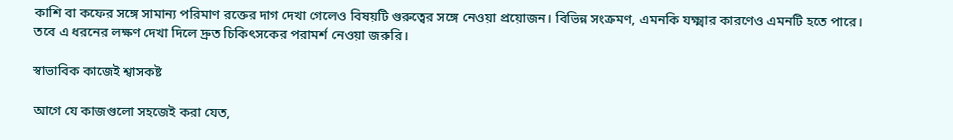কাশি বা কফের সঙ্গে সামান্য পরিমাণ রক্তের দাগ দেখা গেলেও বিষয়টি গুরুত্বের সঙ্গে নেওয়া প্রয়োজন। বিভিন্ন সংক্রমণ, এমনকি যক্ষ্মার কারণেও এমনটি হতে পারে। তবে এ ধরনের লক্ষণ দেখা দিলে দ্রুত চিকিৎসকের পরামর্শ নেওয়া জরুরি।

স্বাভাবিক কাজেই শ্বাসকষ্ট

আগে যে কাজগুলো সহজেই করা যেত,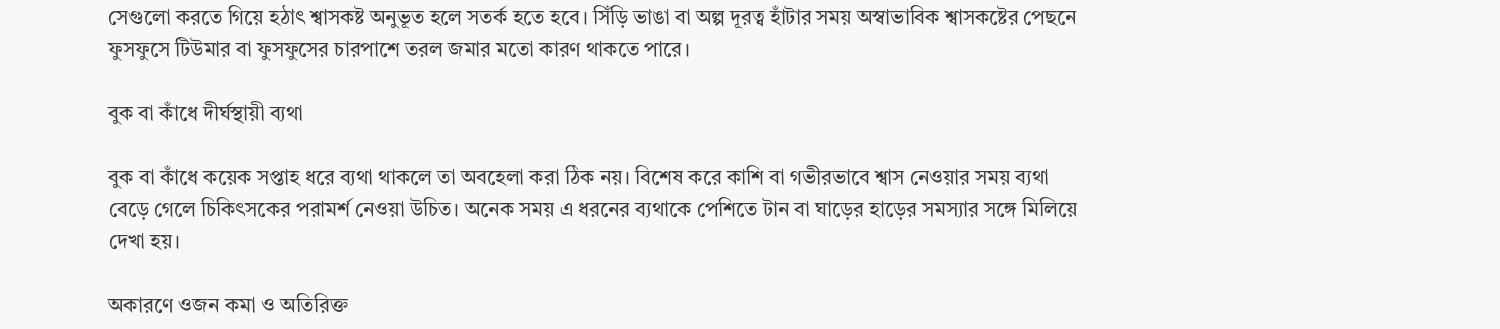সেগুলো করতে গিয়ে হঠাৎ শ্বাসকষ্ট অনুভূত হলে সতর্ক হতে হবে। সিঁড়ি ভাঙা বা অল্প দূরত্ব হাঁটার সময় অস্বাভাবিক শ্বাসকষ্টের পেছনে ফুসফুসে টিউমার বা ফুসফুসের চারপাশে তরল জমার মতো কারণ থাকতে পারে।

বুক বা কাঁধে দীর্ঘস্থায়ী ব্যথা

বুক বা কাঁধে কয়েক সপ্তাহ ধরে ব্যথা থাকলে তা অবহেলা করা ঠিক নয়। বিশেষ করে কাশি বা গভীরভাবে শ্বাস নেওয়ার সময় ব্যথা বেড়ে গেলে চিকিৎসকের পরামর্শ নেওয়া উচিত। অনেক সময় এ ধরনের ব্যথাকে পেশিতে টান বা ঘাড়ের হাড়ের সমস্যার সঙ্গে মিলিয়ে দেখা হয়।

অকারণে ওজন কমা ও অতিরিক্ত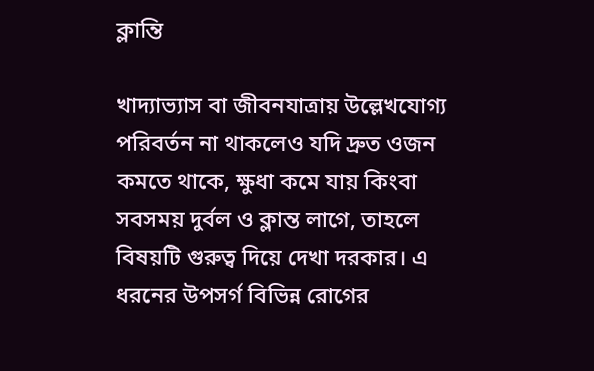ক্লান্তি

খাদ্যাভ্যাস বা জীবনযাত্রায় উল্লেখযোগ্য পরিবর্তন না থাকলেও যদি দ্রুত ওজন কমতে থাকে, ক্ষুধা কমে যায় কিংবা সবসময় দুর্বল ও ক্লান্ত লাগে, তাহলে বিষয়টি গুরুত্ব দিয়ে দেখা দরকার। এ ধরনের উপসর্গ বিভিন্ন রোগের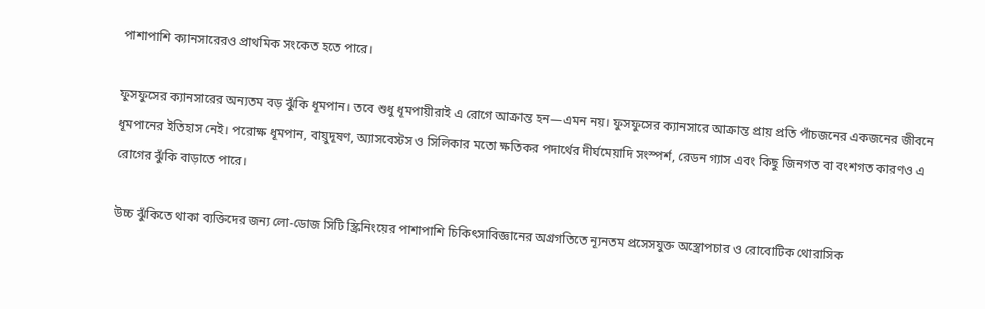পাশাপাশি ক্যানসারেরও প্রাথমিক সংকেত হতে পারে।

ফুসফুসের ক্যানসারের অন্যতম বড় ঝুঁকি ধূমপান। তবে শুধু ধূমপায়ীরাই এ রোগে আক্রান্ত হন—এমন নয়। ফুসফুসের ক্যানসারে আক্রান্ত প্রায় প্রতি পাঁচজনের একজনের জীবনে ধূমপানের ইতিহাস নেই। পরোক্ষ ধূমপান, বায়ুদূষণ, অ্যাসবেস্টস ও সিলিকার মতো ক্ষতিকর পদার্থের দীর্ঘমেয়াদি সংস্পর্শ, রেডন গ্যাস এবং কিছু জিনগত বা বংশগত কারণও এ রোগের ঝুঁকি বাড়াতে পারে।

উচ্চ ঝুঁকিতে থাকা ব্যক্তিদের জন্য লো-ডোজ সিটি স্ক্রিনিংয়ের পাশাপাশি চিকিৎসাবিজ্ঞানের অগ্রগতিতে ন্যূনতম প্রসেসযুক্ত অস্ত্রোপচার ও রোবোটিক থোরাসিক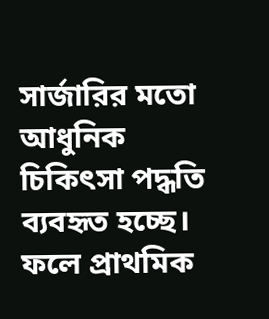সার্জারির মতো আধুনিক চিকিৎসা পদ্ধতি ব্যবহৃত হচ্ছে। ফলে প্রাথমিক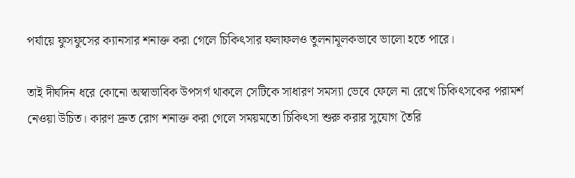পর্যায়ে ফুসফুসের ক্যানসার শনাক্ত করা গেলে চিকিৎসার ফলাফলও তুলনামূলকভাবে ভালো হতে পারে।

তাই দীর্ঘদিন ধরে কোনো অস্বাভাবিক উপসর্গ থাকলে সেটিকে সাধারণ সমস্যা ভেবে ফেলে না রেখে চিকিৎসকের পরামর্শ নেওয়া উচিত। কারণ দ্রুত রোগ শনাক্ত করা গেলে সময়মতো চিকিৎসা শুরু করার সুযোগ তৈরি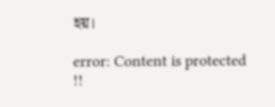হয়।

error: Content is protected !!